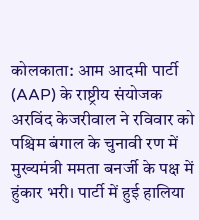कोलकाता: आम आदमी पार्टी (AAP) के राष्ट्रीय संयोजक अरविंद केजरीवाल ने रविवार को पश्चिम बंगाल के चुनावी रण में मुख्यमंत्री ममता बनर्जी के पक्ष में हुंकार भरी। पार्टी में हुई हालिया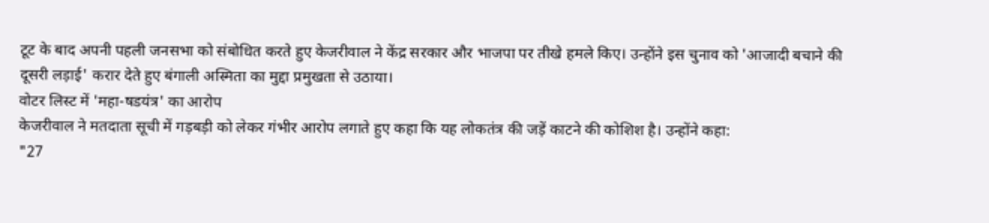टूट के बाद अपनी पहली जनसभा को संबोधित करते हुए केजरीवाल ने केंद्र सरकार और भाजपा पर तीखे हमले किए। उन्होंने इस चुनाव को 'आजादी बचाने की दूसरी लड़ाई' करार देते हुए बंगाली अस्मिता का मुद्दा प्रमुखता से उठाया।
वोटर लिस्ट में 'महा-षडयंत्र' का आरोप
केजरीवाल ने मतदाता सूची में गड़बड़ी को लेकर गंभीर आरोप लगाते हुए कहा कि यह लोकतंत्र की जड़ें काटने की कोशिश है। उन्होंने कहा:
"27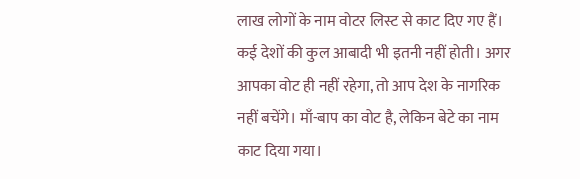लाख लोगों के नाम वोटर लिस्ट से काट दिए गए हैं। कई देशों की कुल आबादी भी इतनी नहीं होती। अगर आपका वोट ही नहीं रहेगा, तो आप देश के नागरिक नहीं बचेंगे। माँ-बाप का वोट है, लेकिन बेटे का नाम काट दिया गया।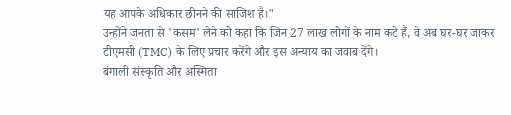यह आपके अधिकार छीनने की साजिश है।"
उन्होंने जनता से 'कसम' लेने को कहा कि जिन 27 लाख लोगों के नाम कटे हैं, वे अब घर-घर जाकर टीएमसी (TMC) के लिए प्रचार करेंगे और इस अन्याय का जवाब देंगे।
बंगाली संस्कृति और अस्मिता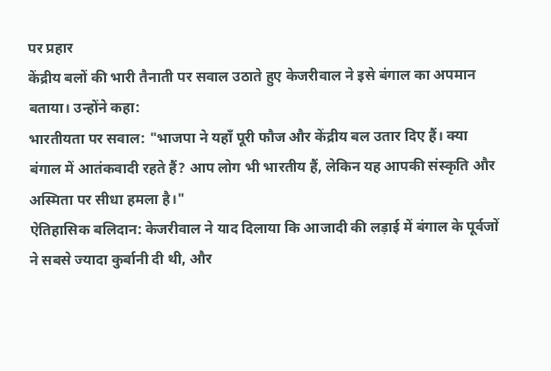पर प्रहार
केंद्रीय बलों की भारी तैनाती पर सवाल उठाते हुए केजरीवाल ने इसे बंगाल का अपमान बताया। उन्होंने कहा:
भारतीयता पर सवाल: "भाजपा ने यहाँ पूरी फौज और केंद्रीय बल उतार दिए हैं। क्या बंगाल में आतंकवादी रहते हैं? आप लोग भी भारतीय हैं, लेकिन यह आपकी संस्कृति और अस्मिता पर सीधा हमला है।"
ऐतिहासिक बलिदान: केजरीवाल ने याद दिलाया कि आजादी की लड़ाई में बंगाल के पूर्वजों ने सबसे ज्यादा कुर्बानी दी थी, और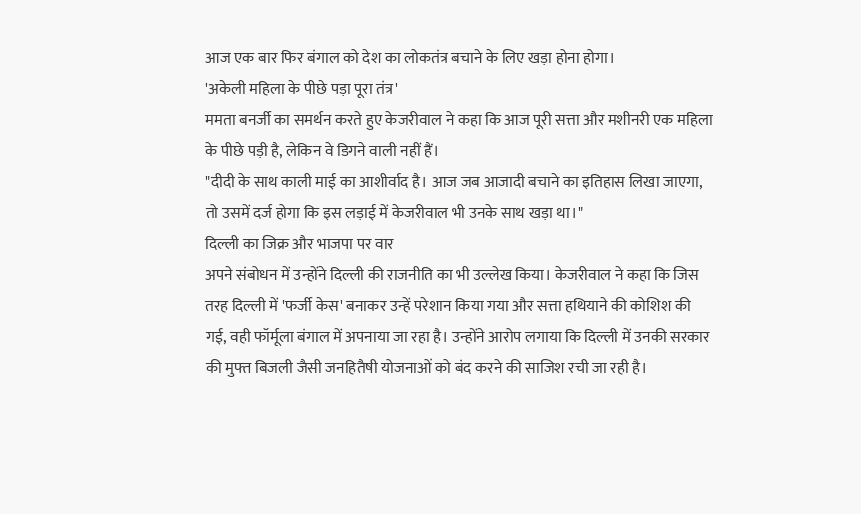आज एक बार फिर बंगाल को देश का लोकतंत्र बचाने के लिए खड़ा होना होगा।
'अकेली महिला के पीछे पड़ा पूरा तंत्र'
ममता बनर्जी का समर्थन करते हुए केजरीवाल ने कहा कि आज पूरी सत्ता और मशीनरी एक महिला के पीछे पड़ी है, लेकिन वे डिगने वाली नहीं हैं।
"दीदी के साथ काली माई का आशीर्वाद है। आज जब आजादी बचाने का इतिहास लिखा जाएगा, तो उसमें दर्ज होगा कि इस लड़ाई में केजरीवाल भी उनके साथ खड़ा था।"
दिल्ली का जिक्र और भाजपा पर वार
अपने संबोधन में उन्होंने दिल्ली की राजनीति का भी उल्लेख किया। केजरीवाल ने कहा कि जिस तरह दिल्ली में 'फर्जी केस' बनाकर उन्हें परेशान किया गया और सत्ता हथियाने की कोशिश की गई, वही फॉर्मूला बंगाल में अपनाया जा रहा है। उन्होंने आरोप लगाया कि दिल्ली में उनकी सरकार की मुफ्त बिजली जैसी जनहितैषी योजनाओं को बंद करने की साजिश रची जा रही है।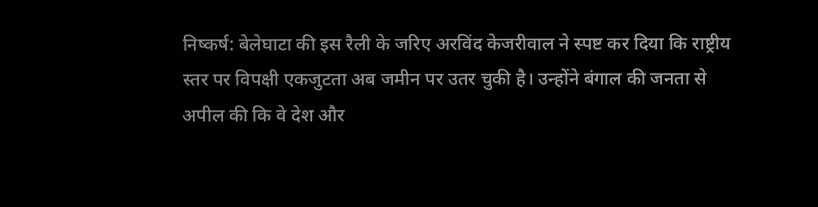निष्कर्ष: बेलेघाटा की इस रैली के जरिए अरविंद केजरीवाल ने स्पष्ट कर दिया कि राष्ट्रीय स्तर पर विपक्षी एकजुटता अब जमीन पर उतर चुकी है। उन्होंने बंगाल की जनता से अपील की कि वे देश और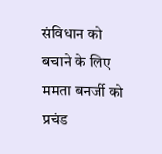संविधान को बचाने के लिए ममता बनर्जी को प्रचंड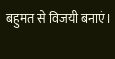बहुमत से विजयी बनाएं।